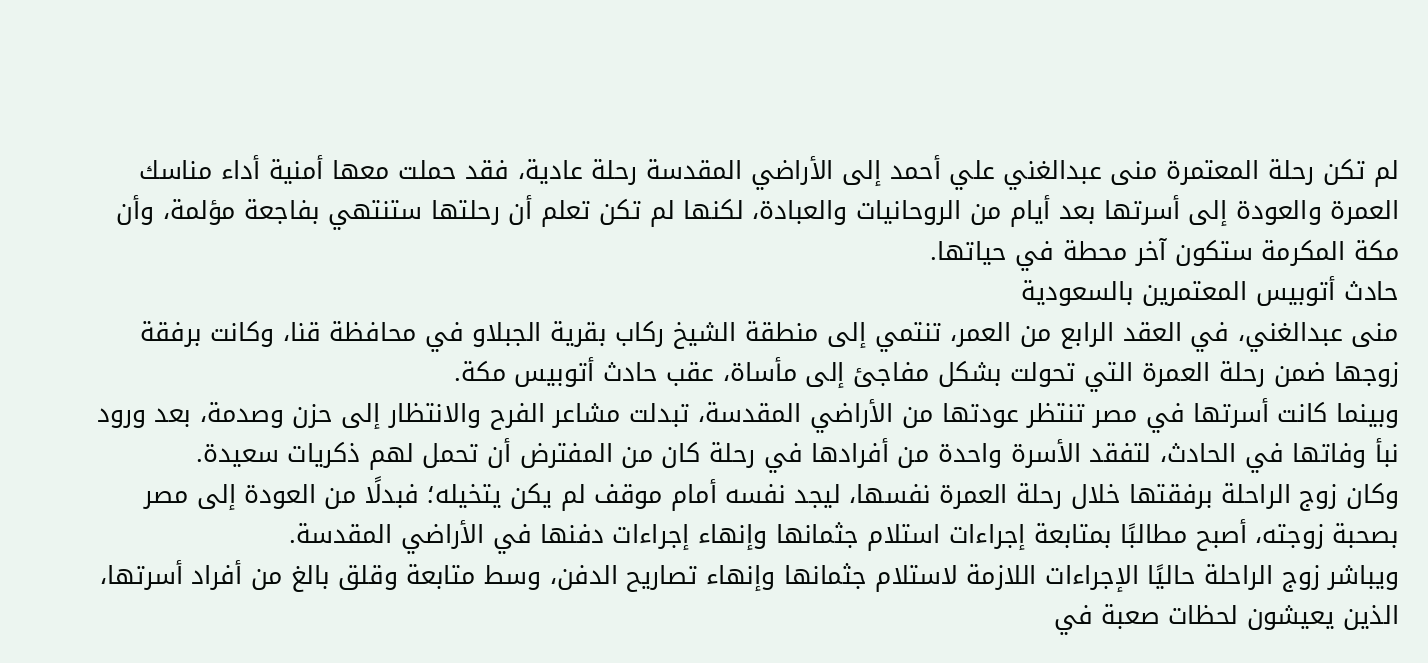لم تكن رحلة المعتمرة منى عبدالغني علي أحمد إلى الأراضي المقدسة رحلة عادية، فقد حملت معها أمنية أداء مناسك العمرة والعودة إلى أسرتها بعد أيام من الروحانيات والعبادة، لكنها لم تكن تعلم أن رحلتها ستنتهي بفاجعة مؤلمة، وأن مكة المكرمة ستكون آخر محطة في حياتها.
حادث أتوبيس المعتمرين بالسعودية
منى عبدالغني، في العقد الرابع من العمر، تنتمي إلى منطقة الشيخ ركاب بقرية الجبلاو في محافظة قنا، وكانت برفقة زوجها ضمن رحلة العمرة التي تحولت بشكل مفاجئ إلى مأساة، عقب حادث أتوبيس مكة.
وبينما كانت أسرتها في مصر تنتظر عودتها من الأراضي المقدسة، تبدلت مشاعر الفرح والانتظار إلى حزن وصدمة، بعد ورود نبأ وفاتها في الحادث، لتفقد الأسرة واحدة من أفرادها في رحلة كان من المفترض أن تحمل لهم ذكريات سعيدة.
وكان زوج الراحلة برفقتها خلال رحلة العمرة نفسها، ليجد نفسه أمام موقف لم يكن يتخيله؛ فبدلًا من العودة إلى مصر بصحبة زوجته، أصبح مطالبًا بمتابعة إجراءات استلام جثمانها وإنهاء إجراءات دفنها في الأراضي المقدسة.
ويباشر زوج الراحلة حاليًا الإجراءات اللازمة لاستلام جثمانها وإنهاء تصاريح الدفن، وسط متابعة وقلق بالغ من أفراد أسرتها، الذين يعيشون لحظات صعبة في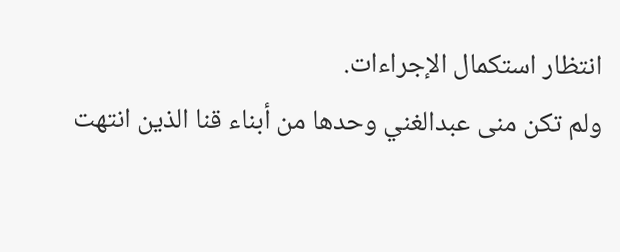انتظار استكمال الإجراءات.
ولم تكن منى عبدالغني وحدها من أبناء قنا الذين انتهت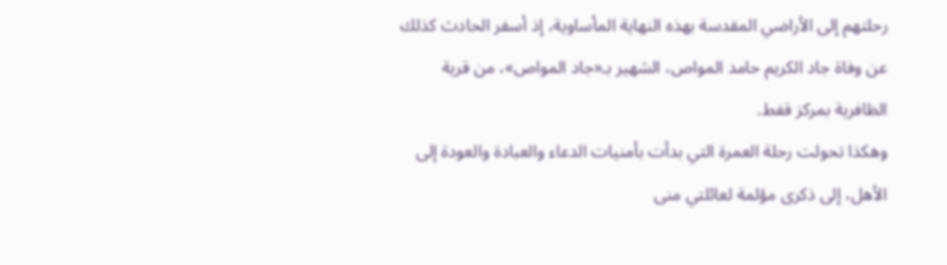رحلتهم إلى الأراضي المقدسة بهذه النهاية المأساوية، إذ أسفر الحادث كذلك عن وفاة جاد الكريم حامد المواص، الشهير بـ«جاد المواص»، من قرية الظافرية بمركز قفط.
وهكذا تحولت رحلة العمرة التي بدأت بأمنيات الدعاء والعبادة والعودة إلى الأهل، إلى ذكرى مؤلمة لعائلتي منى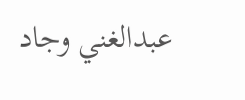عبدالغني وجاد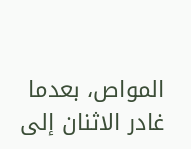المواص، بعدما غادر الاثنان إلى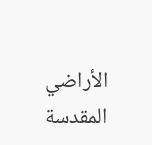الأراضي المقدسة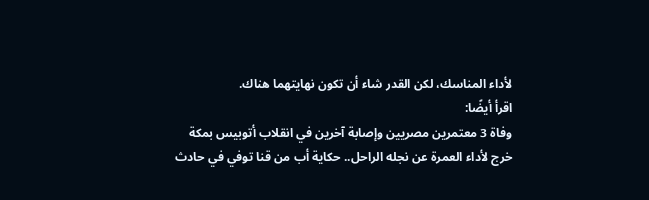لأداء المناسك، لكن القدر شاء أن تكون نهايتهما هناك.
اقرأ أيضًا:
وفاة 3 معتمرين مصريين وإصابة آخرين في انقلاب أتوبيس بمكة
خرج لأداء العمرة عن نجله الراحل.. حكاية أب من قنا توفي في حادث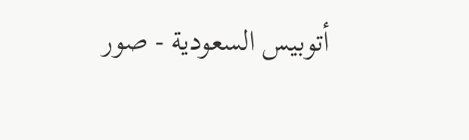أتوبيس السعودية - صور